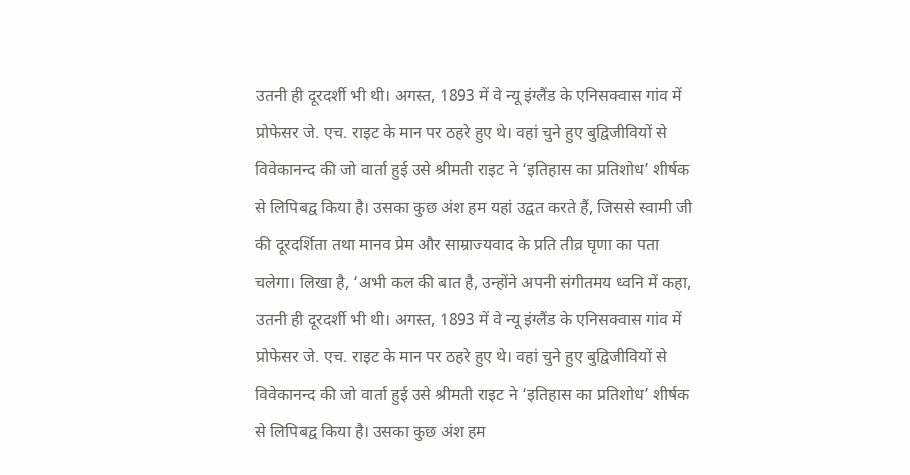उतनी ही दूरदर्शी भी थी। अगस्त, 1893 में वे न्यू इंग्लैंड के एनिसक्वास गांव में प्रोफेसर जे. एच. राइट के मान पर ठहरे हुए थे। वहां चुने हुए बुद्विजीवियों से विवेकानन्द की जो वार्ता हुई उसे श्रीमती राइट ने ‘इतिहास का प्रतिशोध’ शीर्षक से लिपिबद्व किया है। उसका कुछ अंश हम यहां उद्वत करते हैं, जिससे स्वामी जी की दूरदर्शिता तथा मानव प्रेम और साम्राज्यवाद के प्रति तीव्र घृणा का पता चलेगा। लिखा है, ‘अभी कल की बात है, उन्होंने अपनी संगीतमय ध्वनि में कहा,
उतनी ही दूरदर्शी भी थी। अगस्त, 1893 में वे न्यू इंग्लैंड के एनिसक्वास गांव में प्रोफेसर जे. एच. राइट के मान पर ठहरे हुए थे। वहां चुने हुए बुद्विजीवियों से विवेकानन्द की जो वार्ता हुई उसे श्रीमती राइट ने ‘इतिहास का प्रतिशोध’ शीर्षक से लिपिबद्व किया है। उसका कुछ अंश हम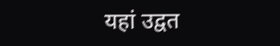यहां उद्वत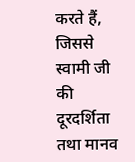करते हैं, जिससे स्वामी जी की दूरदर्शिता तथा मानव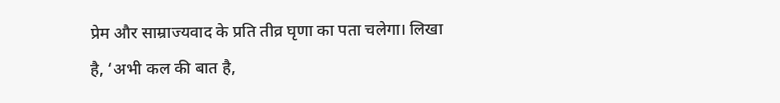प्रेम और साम्राज्यवाद के प्रति तीव्र घृणा का पता चलेगा। लिखा है, ‘अभी कल की बात है,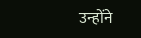उन्होंने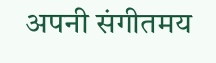अपनी संगीतमय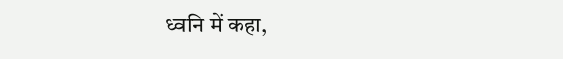ध्वनि में कहा,